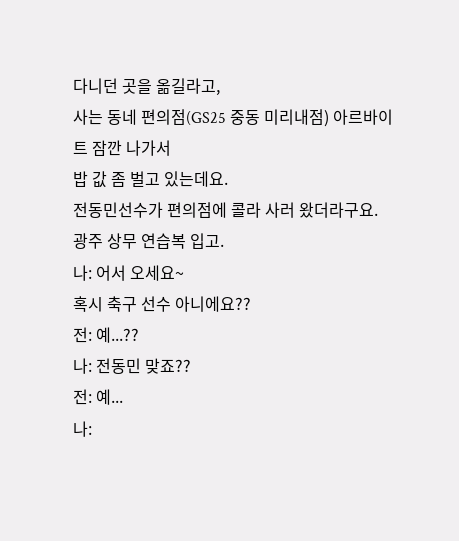다니던 곳을 옮길라고,
사는 동네 편의점(GS25 중동 미리내점) 아르바이트 잠깐 나가서
밥 값 좀 벌고 있는데요.
전동민선수가 편의점에 콜라 사러 왔더라구요.
광주 상무 연습복 입고.
나: 어서 오세요~
혹시 축구 선수 아니에요??
전: 예...??
나: 전동민 맞죠??
전: 예...
나: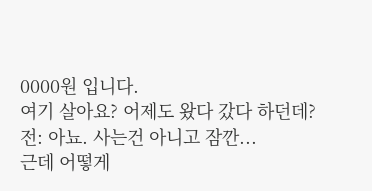0000원 입니다.
여기 살아요? 어제도 왔다 갔다 하던데?
전: 아뇨. 사는건 아니고 잠깐...
근데 어떻게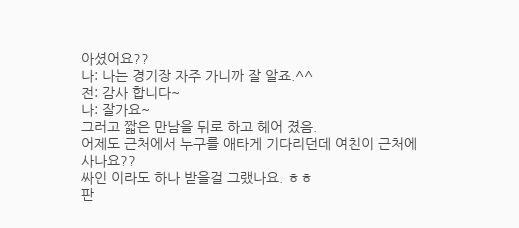아셨어요??
나: 나는 경기장 자주 가니까 잘 알죠.^^
전: 감사 합니다~
나: 잘가요~
그러고 짧은 만남을 뒤로 하고 헤어 졌음.
어제도 근처에서 누구를 애타게 기다리던데 여친이 근처에 사나요??
싸인 이라도 하나 받을걸 그랬나요. ㅎㅎ
판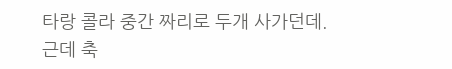타랑 콜라 중간 짜리로 두개 사가던데.
근데 축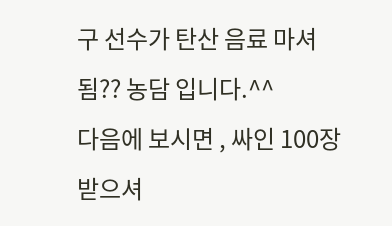구 선수가 탄산 음료 마셔 됨?? 농담 입니다.^^
다음에 보시면 , 싸인 100장 받으셔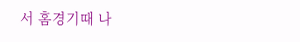서 홈경기때 나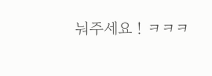눠주세요 ! ㅋㅋㅋ